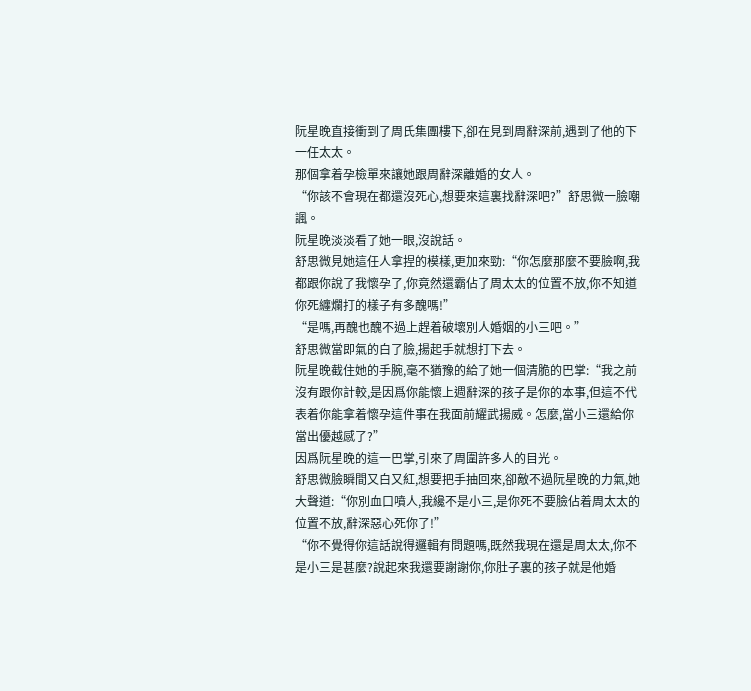阮星晚直接衝到了周氏集團樓下,卻在見到周辭深前,遇到了他的下一任太太。
那個拿着孕檢單來讓她跟周辭深離婚的女人。
“你該不會現在都還沒死心,想要來這裏找辭深吧?”舒思微一臉嘲諷。
阮星晚淡淡看了她一眼,沒說話。
舒思微見她這任人拿捏的模樣,更加來勁:“你怎麼那麼不要臉啊,我都跟你說了我懷孕了,你竟然還霸佔了周太太的位置不放,你不知道你死纏爛打的樣子有多醜嗎!”
“是嗎,再醜也醜不過上趕着破壞別人婚姻的小三吧。”
舒思微當即氣的白了臉,揚起手就想打下去。
阮星晚截住她的手腕,毫不猶豫的給了她一個清脆的巴掌:“我之前沒有跟你計較,是因爲你能懷上週辭深的孩子是你的本事,但這不代表着你能拿着懷孕這件事在我面前耀武揚威。怎麼,當小三還給你當出優越感了?”
因爲阮星晚的這一巴掌,引來了周圍許多人的目光。
舒思微臉瞬間又白又紅,想要把手抽回來,卻敵不過阮星晚的力氣,她大聲道:“你別血口噴人,我纔不是小三,是你死不要臉佔着周太太的位置不放,辭深惡心死你了!”
“你不覺得你這話說得邏輯有問題嗎,既然我現在還是周太太,你不是小三是甚麼?說起來我還要謝謝你,你肚子裏的孩子就是他婚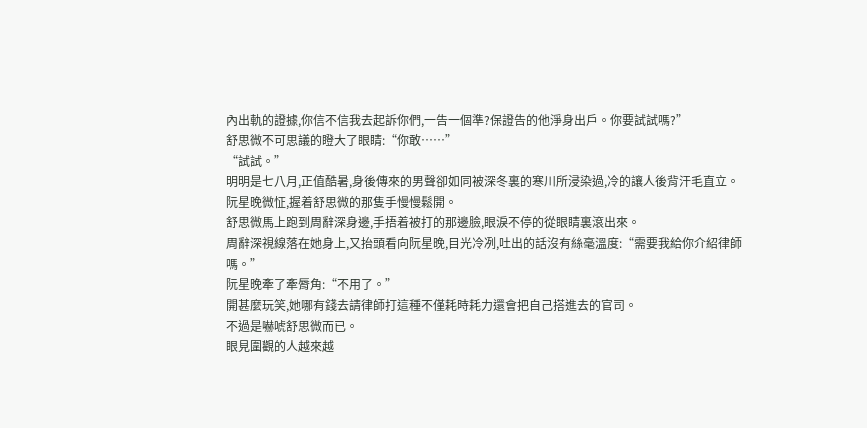內出軌的證據,你信不信我去起訴你們,一告一個準?保證告的他淨身出戶。你要試試嗎?”
舒思微不可思議的瞪大了眼睛:“你敢……”
“試試。”
明明是七八月,正值酷暑,身後傳來的男聲卻如同被深冬裏的寒川所浸染過,冷的讓人後背汗毛直立。
阮星晚微怔,握着舒思微的那隻手慢慢鬆開。
舒思微馬上跑到周辭深身邊,手捂着被打的那邊臉,眼淚不停的從眼睛裏滾出來。
周辭深視線落在她身上,又抬頭看向阮星晚,目光冷冽,吐出的話沒有絲毫溫度:“需要我給你介紹律師嗎。”
阮星晚牽了牽脣角:“不用了。”
開甚麼玩笑,她哪有錢去請律師打這種不僅耗時耗力還會把自己搭進去的官司。
不過是嚇唬舒思微而已。
眼見圍觀的人越來越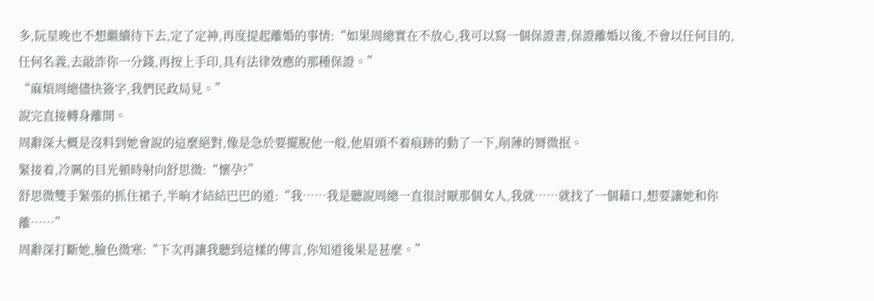多,阮星晚也不想繼續待下去,定了定神,再度提起離婚的事情:“如果周總實在不放心,我可以寫一個保證書,保證離婚以後,不會以任何目的,任何名義,去敲詐你一分錢,再按上手印,具有法律效應的那種保證。”
“麻煩周總儘快簽字,我們民政局見。”
說完直接轉身離開。
周辭深大概是沒料到她會說的這麼絕對,像是急於要擺脫他一般,他眉頭不着痕跡的動了一下,削薄的脣微抿。
緊接着,冷厲的目光頓時射向舒思微:“懷孕?”
舒思微雙手緊張的抓住裙子,半晌才結結巴巴的道:“我……我是聽說周總一直很討厭那個女人,我就……就找了一個藉口,想要讓她和你離……”
周辭深打斷她,臉色微寒:“下次再讓我聽到這樣的傳言,你知道後果是甚麼。”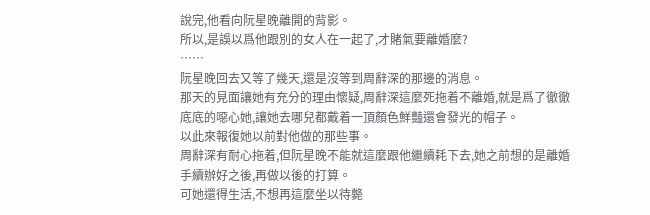說完,他看向阮星晚離開的背影。
所以,是誤以爲他跟別的女人在一起了,才賭氣要離婚麼?
……
阮星晚回去又等了幾天,還是沒等到周辭深的那邊的消息。
那天的見面讓她有充分的理由懷疑,周辭深這麼死拖着不離婚,就是爲了徹徹底底的噁心她,讓她去哪兒都戴着一頂顏色鮮豔還會發光的帽子。
以此來報復她以前對他做的那些事。
周辭深有耐心拖着,但阮星晚不能就這麼跟他繼續耗下去,她之前想的是離婚手續辦好之後,再做以後的打算。
可她還得生活,不想再這麼坐以待斃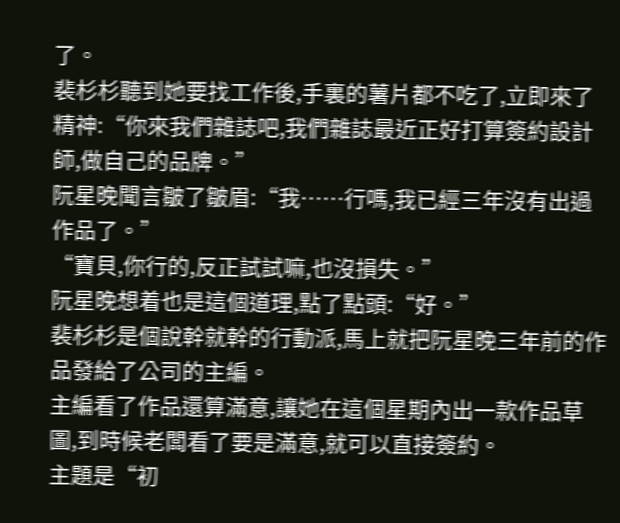了。
裴杉杉聽到她要找工作後,手裏的薯片都不吃了,立即來了精神:“你來我們雜誌吧,我們雜誌最近正好打算簽約設計師,做自己的品牌。”
阮星晚聞言皺了皺眉:“我……行嗎,我已經三年沒有出過作品了。”
“寶貝,你行的,反正試試嘛,也沒損失。”
阮星晚想着也是這個道理,點了點頭:“好。”
裴杉杉是個說幹就幹的行動派,馬上就把阮星晚三年前的作品發給了公司的主編。
主編看了作品還算滿意,讓她在這個星期內出一款作品草圖,到時候老闆看了要是滿意,就可以直接簽約。
主題是“初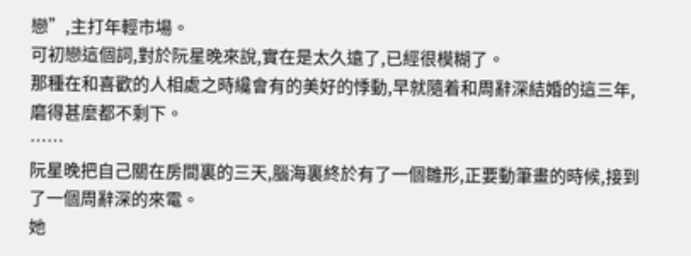戀”,主打年輕市場。
可初戀這個詞,對於阮星晚來說,實在是太久遠了,已經很模糊了。
那種在和喜歡的人相處之時纔會有的美好的悸動,早就隨着和周辭深結婚的這三年,磨得甚麼都不剩下。
……
阮星晚把自己關在房間裏的三天,腦海裏終於有了一個雛形,正要動筆畫的時候,接到了一個周辭深的來電。
她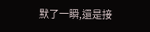默了一瞬,還是接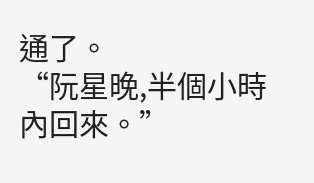通了。
“阮星晚,半個小時內回來。”